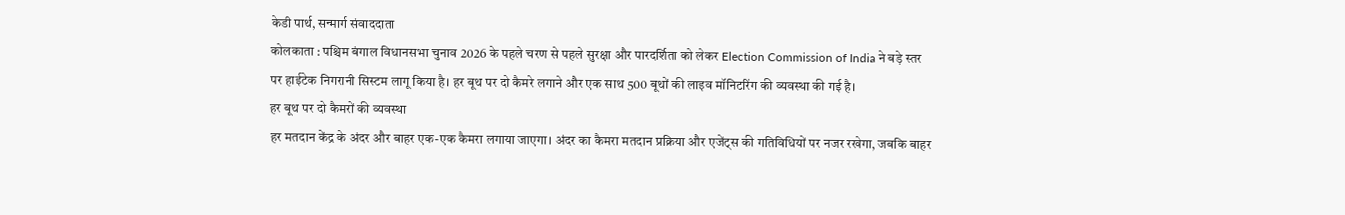केडी पार्थ, सन्मार्ग संवाददाता
कोलकाता : पश्चिम बंगाल विधानसभा चुनाव 2026 के पहले चरण से पहले सुरक्षा और पारदर्शिता को लेकर Election Commission of India ने बड़े स्तर पर हाईटेक निगरानी सिस्टम लागू किया है। हर बूथ पर दो कैमरे लगाने और एक साथ 500 बूथों की लाइव मॉनिटरिंग की व्यवस्था की गई है।
हर बूथ पर दो कैमरों की व्यवस्था
हर मतदान केंद्र के अंदर और बाहर एक-एक कैमरा लगाया जाएगा। अंदर का कैमरा मतदान प्रक्रिया और एजेंट्स की गतिविधियों पर नजर रखेगा, जबकि बाहर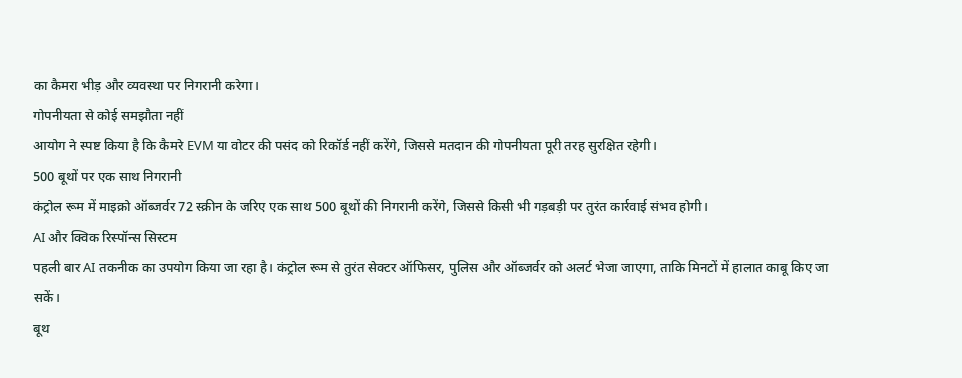का कैमरा भीड़ और व्यवस्था पर निगरानी करेगा।
गोपनीयता से कोई समझौता नहीं
आयोग ने स्पष्ट किया है कि कैमरे EVM या वोटर की पसंद को रिकॉर्ड नहीं करेंगे, जिससे मतदान की गोपनीयता पूरी तरह सुरक्षित रहेगी।
500 बूथों पर एक साथ निगरानी
कंट्रोल रूम में माइक्रो ऑब्जर्वर 72 स्क्रीन के जरिए एक साथ 500 बूथों की निगरानी करेंगे, जिससे किसी भी गड़बड़ी पर तुरंत कार्रवाई संभव होगी।
AI और क्विक रिस्पॉन्स सिस्टम
पहली बार AI तकनीक का उपयोग किया जा रहा है। कंट्रोल रूम से तुरंत सेक्टर ऑफिसर, पुलिस और ऑब्जर्वर को अलर्ट भेजा जाएगा, ताकि मिनटों में हालात काबू किए जा सकें।
बूथ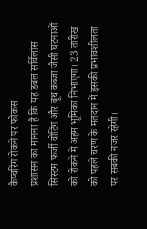कैप्चरिंग रोकने पर फोकस
प्रशासन का मानना है कि यह डबल सर्विलांस सिस्टम फर्जी वोटिंग और बूथ कब्जा जैसी घटनाओं को रोकने में अहम भूमिका निभाएगा। 23 तारीख को पहले चरण के मतदान में इसकी प्रभावशीलता पर सबकी नजर रहेगी।